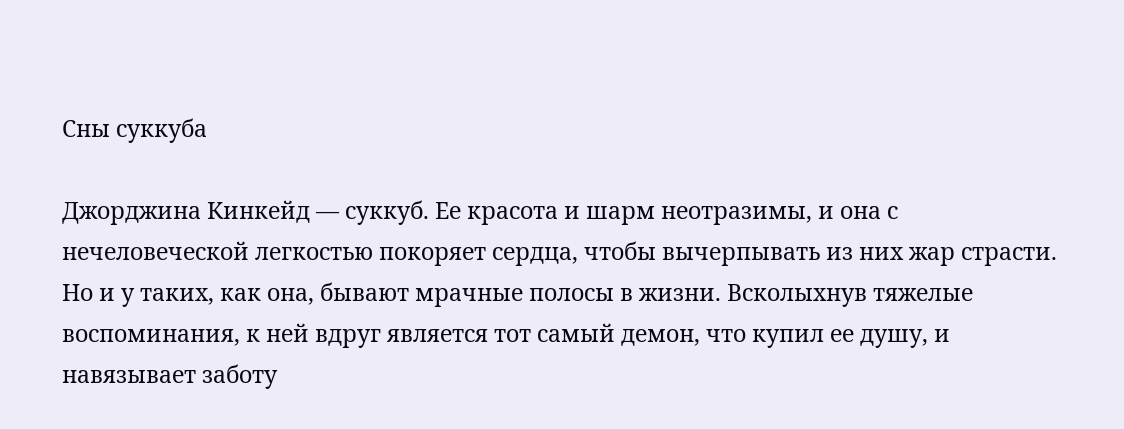Сны суккуба

Джорджина Кинкейд — суккуб. Ее красота и шарм неотразимы, и она с нечеловеческой легкостью покоряет сердца, чтобы вычерпывать из них жар страсти. Но и у таких, как она, бывают мрачные полосы в жизни. Всколыхнув тяжелые воспоминания, к ней вдруг является тот самый демон, что купил ее душу, и навязывает заботу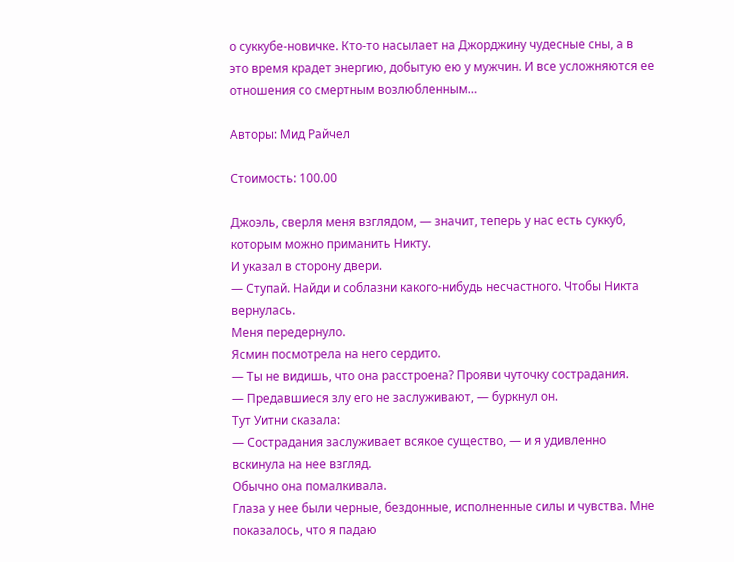о суккубе-новичке. Кто-то насылает на Джорджину чудесные сны, а в это время крадет энергию, добытую ею у мужчин. И все усложняются ее отношения со смертным возлюбленным…

Авторы: Мид Райчел

Стоимость: 100.00

Джоэль, сверля меня взглядом, — значит, теперь у нас есть суккуб, которым можно приманить Никту.
И указал в сторону двери.
— Ступай. Найди и соблазни какого-нибудь несчастного. Чтобы Никта вернулась.
Меня передернуло.
Ясмин посмотрела на него сердито.
— Ты не видишь, что она расстроена? Прояви чуточку сострадания.
— Предавшиеся злу его не заслуживают, — буркнул он.
Тут Уитни сказала:
— Сострадания заслуживает всякое существо, — и я удивленно вскинула на нее взгляд.
Обычно она помалкивала.
Глаза у нее были черные, бездонные, исполненные силы и чувства. Мне показалось, что я падаю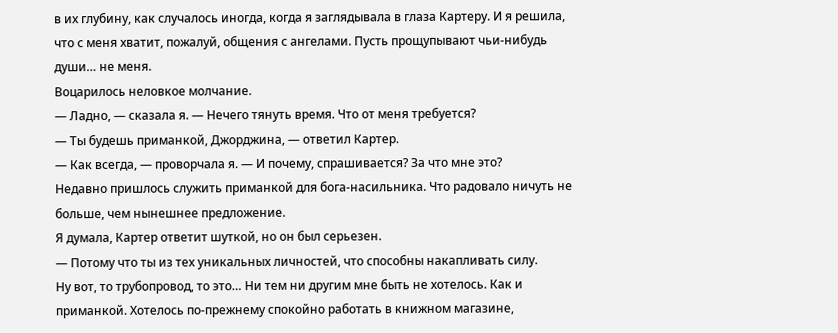в их глубину, как случалось иногда, когда я заглядывала в глаза Картеру. И я решила, что с меня хватит, пожалуй, общения с ангелами. Пусть прощупывают чьи-нибудь души… не меня.
Воцарилось неловкое молчание.
— Ладно, — сказала я. — Нечего тянуть время. Что от меня требуется?
— Ты будешь приманкой, Джорджина, — ответил Картер.
— Как всегда, — проворчала я. — И почему, спрашивается? За что мне это?
Недавно пришлось служить приманкой для бога-насильника. Что радовало ничуть не больше, чем нынешнее предложение.
Я думала, Картер ответит шуткой, но он был серьезен.
— Потому что ты из тех уникальных личностей, что способны накапливать силу.
Ну вот, то трубопровод, то это… Ни тем ни другим мне быть не хотелось. Как и приманкой. Хотелось по-прежнему спокойно работать в книжном магазине,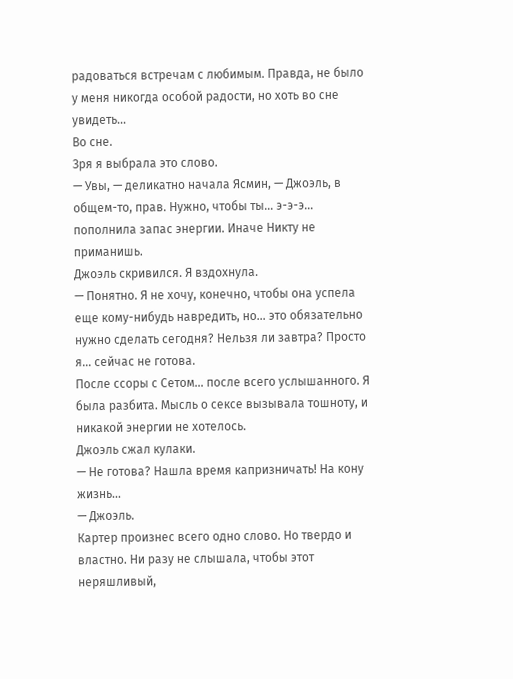радоваться встречам с любимым. Правда, не было у меня никогда особой радости, но хоть во сне увидеть…
Во сне.
Зря я выбрала это слово.
— Увы, — деликатно начала Ясмин, — Джоэль, в общем-то, прав. Нужно, чтобы ты… э-э-э… пополнила запас энергии. Иначе Никту не приманишь.
Джоэль скривился. Я вздохнула.
— Понятно. Я не хочу, конечно, чтобы она успела еще кому-нибудь навредить, но… это обязательно нужно сделать сегодня? Нельзя ли завтра? Просто я… сейчас не готова.
После ссоры с Сетом… после всего услышанного. Я была разбита. Мысль о сексе вызывала тошноту, и никакой энергии не хотелось.
Джоэль сжал кулаки.
— Не готова? Нашла время капризничать! На кону жизнь…
— Джоэль.
Картер произнес всего одно слово. Но твердо и властно. Ни разу не слышала, чтобы этот неряшливый,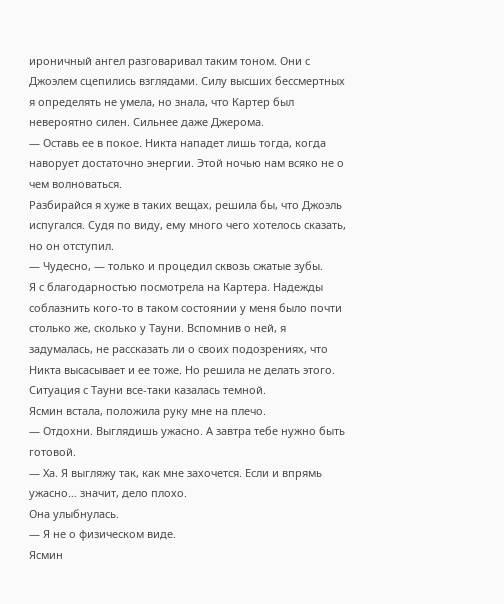ироничный ангел разговаривал таким тоном. Они с Джоэлем сцепились взглядами. Силу высших бессмертных я определять не умела, но знала, что Картер был невероятно силен. Сильнее даже Джерома.
— Оставь ее в покое. Никта нападет лишь тогда, когда наворует достаточно энергии. Этой ночью нам всяко не о чем волноваться.
Разбирайся я хуже в таких вещах, решила бы, что Джоэль испугался. Судя по виду, ему много чего хотелось сказать, но он отступил.
— Чудесно, — только и процедил сквозь сжатые зубы.
Я с благодарностью посмотрела на Картера. Надежды соблазнить кого-то в таком состоянии у меня было почти столько же, сколько у Тауни. Вспомнив о ней, я задумалась, не рассказать ли о своих подозрениях, что Никта высасывает и ее тоже. Но решила не делать этого. Ситуация с Тауни все-таки казалась темной.
Ясмин встала, положила руку мне на плечо.
— Отдохни. Выглядишь ужасно. А завтра тебе нужно быть готовой.
— Ха. Я выгляжу так, как мне захочется. Если и впрямь ужасно… значит, дело плохо.
Она улыбнулась.
— Я не о физическом виде.
Ясмин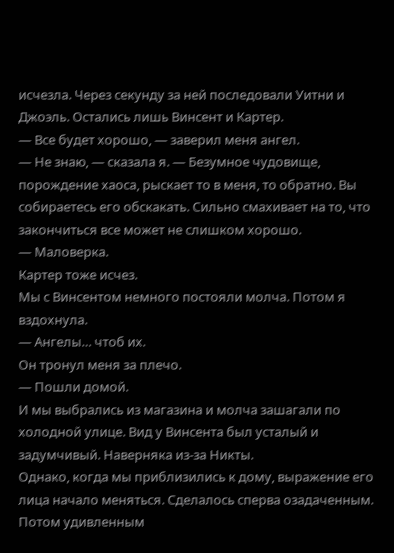исчезла. Через секунду за ней последовали Уитни и Джоэль. Остались лишь Винсент и Картер.
— Все будет хорошо, — заверил меня ангел.
— Не знаю, — сказала я. — Безумное чудовище, порождение хаоса, рыскает то в меня, то обратно. Вы собираетесь его обскакать. Сильно смахивает на то, что закончиться все может не слишком хорошо.
— Маловерка.
Картер тоже исчез.
Мы с Винсентом немного постояли молча. Потом я вздохнула.
— Ангелы… чтоб их.
Он тронул меня за плечо.
— Пошли домой.
И мы выбрались из магазина и молча зашагали по холодной улице. Вид у Винсента был усталый и задумчивый. Наверняка из-за Никты.
Однако, когда мы приблизились к дому, выражение его лица начало меняться. Сделалось сперва озадаченным. Потом удивленным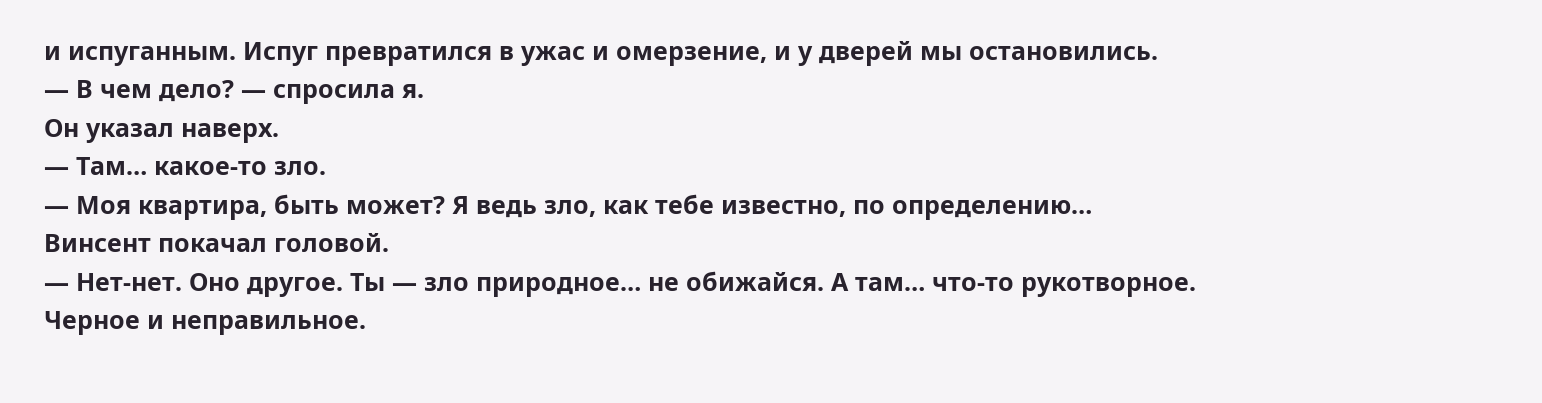и испуганным. Испуг превратился в ужас и омерзение, и у дверей мы остановились.
— В чем дело? — спросила я.
Он указал наверх.
— Там… какое-то зло.
— Моя квартира, быть может? Я ведь зло, как тебе известно, по определению…
Винсент покачал головой.
— Нет-нет. Оно другое. Ты — зло природное… не обижайся. А там… что-то рукотворное. Черное и неправильное.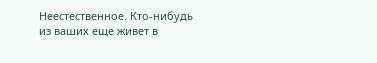Неестественное. Кто-нибудь из ваших еще живет в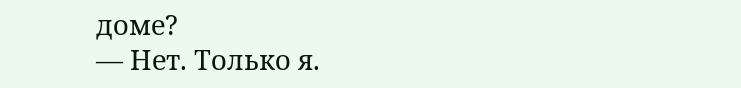доме?
— Нет. Только я.